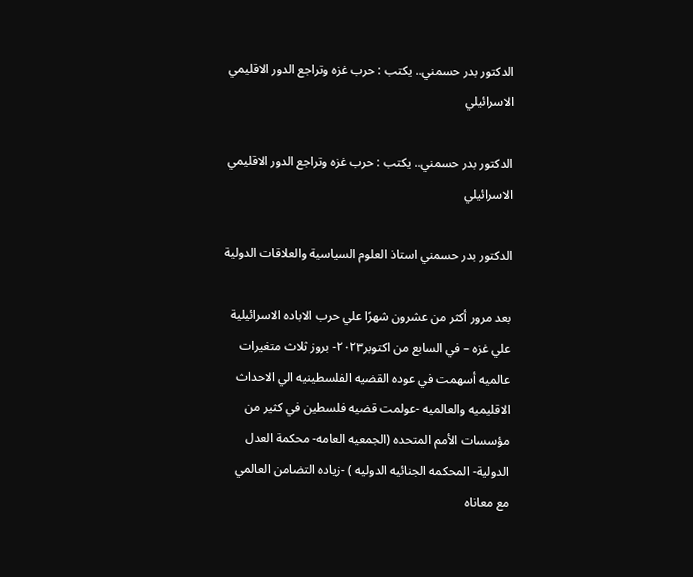الدكتور بدر حسمني.. يكتب : حرب غزه وتراجع الدور الاقليمي الاسرائيلي

الدكتور بدر حسمني.. يكتب : حرب غزه وتراجع الدور الاقليمي الاسرائيلي

الدكتور بدر حسمني استاذ العلوم السياسية والعلاقات الدولية

بعد مرور أكثر من عشرون شهرًا علي حرب الاباده الاسرائيلية علي غزه – في السابع من اكتوبر٢٠٢٣- بروز ثلاث متغيرات عالميه أسهمت في عوده القضيه الفلسطينيه الي الاحداث الاقليميه والعالميه -عولمت قضيه فلسطين في كثير من مؤسسات الأمم المتحده (الجمعيه العامه- محكمة العدل الدولية- المحكمه الجنائيه الدوليه ) -زياده التضامن العالمي مع معاناه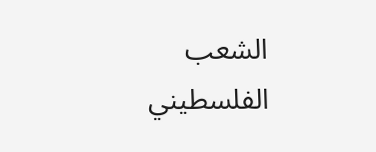الشعب الفلسطيني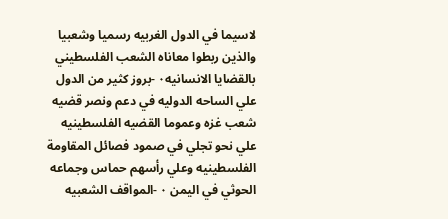لاسيما في الدول الغربيه رسميا وشعبيا والذين ربطوا معاناه الشعب الفلسطيني بالقضايا الانسانيه٠ -بروز كثير من الدول علي الساحه الدوليه في دعم ونصر قضيه شعب غزه وعموما القضيه الفلسطينيه علي نحو تجلي في صمود فصائل المقاومة الفلسطينيه وعلي رأسهم حماس وجماعه الحوثي في اليمن ٠ -المواقف الشعبيه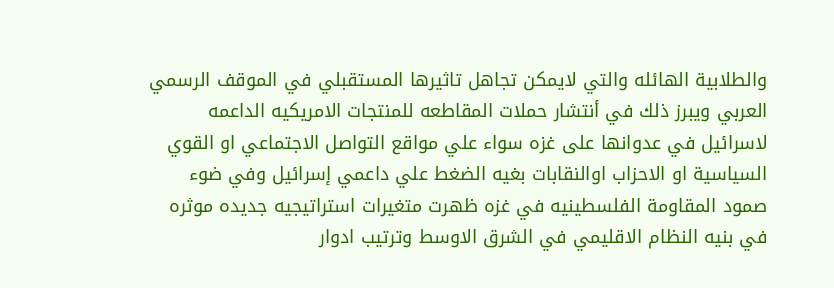والطلابية الهائله والتي لايمكن تجاهل تاثيرها المستقبلي في الموقف الرسمي العربي ويبرز ذلك في أنتشار حملات المقاطعه للمنتجات الامريكيه الداعمه لاسرائيل في عدوانها على غزه سواء علي مواقع التواصل الاجتماعي او القوي السياسية او الاحزاب اوالنقابات بغيه الضغط علي داعمي إسرائيل وفي ضوء صمود المقاومة الفلسطينيه في غزه ظهرت متغيرات استراتيجيه جديده موثره في بنيه النظام الاقليمي في الشرق الاوسط وترتيب ادوار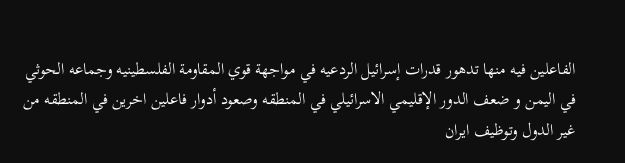الفاعلين فيه منها تدهور قدرات إسرائيل الردعيه في مواجهة قوي المقاومة الفلسطينيه وجماعه الحوثي في اليمن و ضعف الدور الإقليمي الاسرائيلي في المنطقه وصعود أدوار فاعلين اخرين في المنطقه من غير الدول وتوظيف ايران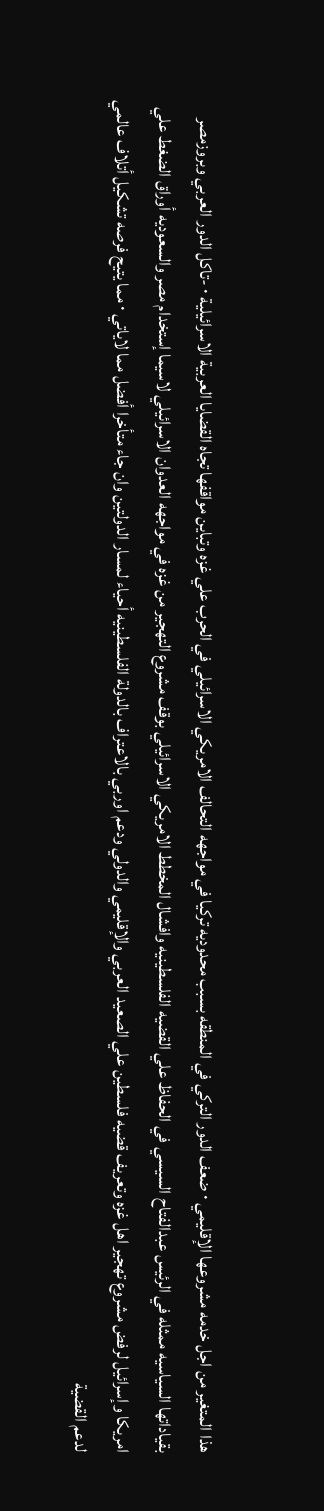هذا المتغير من اجل خدمه مشروعها الإقليمي ٠ ضعف الدور التركي في المنطقه بسبب محدوديه تركيا في مواجهه التحالف الامريكي الاسرائيلي في الحرب علي غزه وتباين مواقفها تجاه القضايا العربية الاسرائيلية ٠ -تاكل الدور العربي وبروزمصر بقياداتها السياسيه ممثله في الرئيس عبدالفتاح السيسي في الحفاظ علي القضيه الفلسطينيه وافشال المخطط الامريكي الاسرائيلي بوقف مشروع التهجير من غزه في مواجهه العدوان الاسرائيلي لاسيما إستخدام مصر والسعوديه أوراق الضغط علي امريكا وإسرائيل لرفض مشروع تهجير اهل غزه وتعريف قضيه فلسطين علي الصعيد العربي والإقليمي والدولي ودعم اوربي بالاعتراف بالدولة الفلسطينيه أحياء لمسار الدولتين وان جاء متأخرا أفضل مما لاياتي ٠ مما يتيح فرصه تشكيل أتلاف عالمي لدعم القضية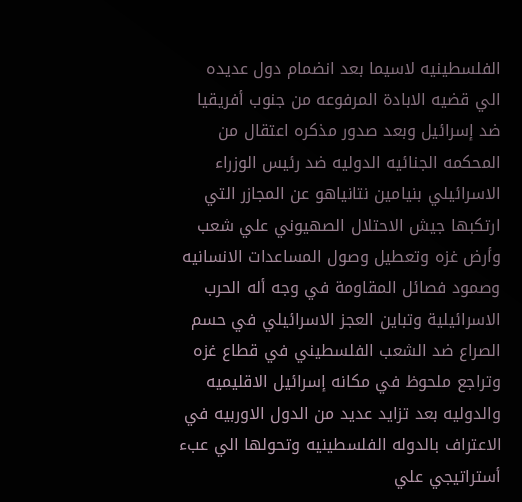الفلسطينيه لاسيما بعد انضمام دول عديده الي قضيه الابادة المرفوعه من جنوب أفريقيا ضد إسرائيل وبعد صدور مذكره اعتقال من المحكمه الجنائيه الدوليه ضد رئيس الوزراء الاسرائيلي بنيامين نتانياهو عن المجازر التي ارتكبها جيش الاحتلال الصهيوني علي شعب وأرض غزه وتعطيل وصول المساعدات الانسانيه وصمود فصائل المقاومة في وجه أله الحرب الاسرائيلية وتباين العجز الاسرائيلي في حسم الصراع ضد الشعب الفلسطيني في قطاع غزه وتراجع ملحوظ في مكانه إسرائيل الاقليميه والدوليه بعد تزايد عديد من الدول الاوربيه في الاعتراف بالدوله الفلسطينيه وتحولها الي عبء أستراتيجي علي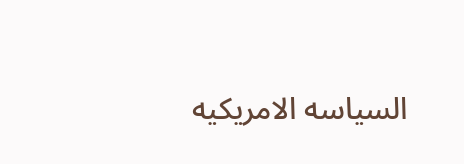السياسه الامريكيه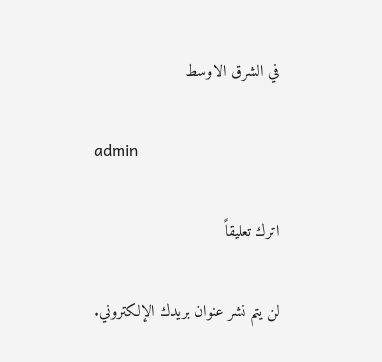في الشرق الاوسط

admin

اترك تعليقاً

لن يتم نشر عنوان بريدك الإلكتروني.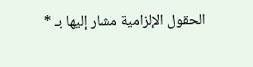الحقول الإلزامية مشار إليها بـ *